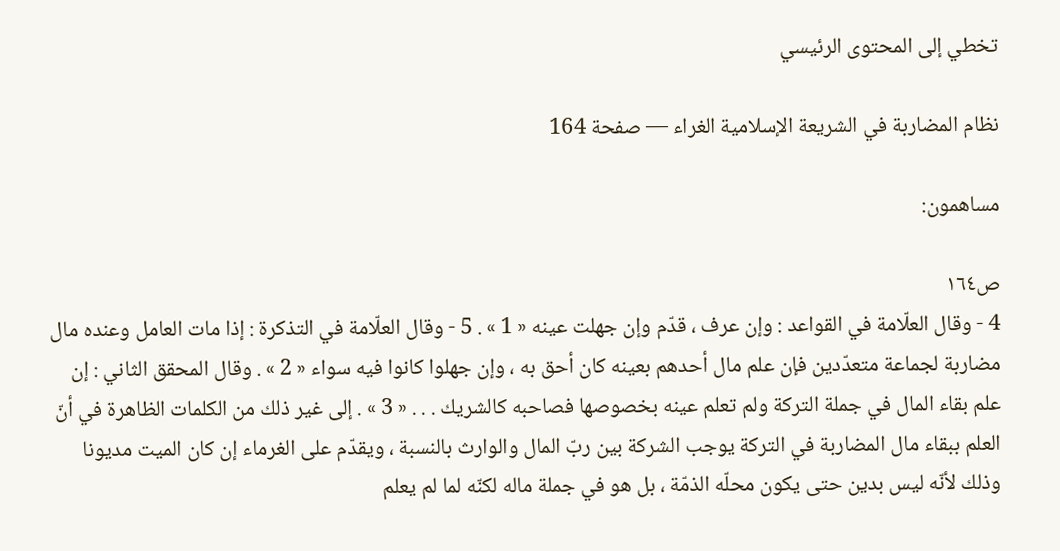تخطي إلى المحتوى الرئيسي

نظام المضاربة في الشريعة الإسلامية الغراء — صفحة 164

مساهمون:

ص١٦٤
4 - وقال العلّامة في القواعد : وإن عرف ، قدّم وإن جهلت عينه « 1 » . 5 - وقال العلّامة في التذكرة : إذا مات العامل وعنده مال مضاربة لجماعة متعدّدين فإن علم مال أحدهم بعينه كان أحق به ، وإن جهلوا كانوا فيه سواء « 2 » . وقال المحقق الثاني : إن علم بقاء المال في جملة التركة ولم تعلم عينه بخصوصها فصاحبه كالشريك . . . « 3 » . إلى غير ذلك من الكلمات الظاهرة في أنّ العلم ببقاء مال المضاربة في التركة يوجب الشركة بين ربّ المال والوارث بالنسبة ، ويقدّم على الغرماء إن كان الميت مديونا وذلك لأنّه ليس بدين حتى يكون محلّه الذمّة ، بل هو في جملة ماله لكنّه لما لم يعلم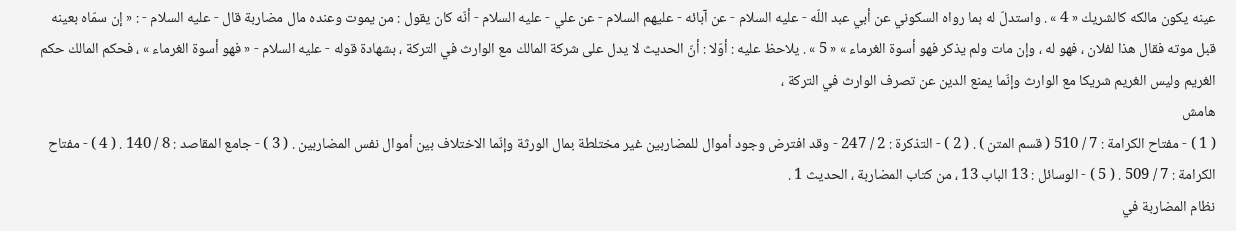عينه يكون مالكه كالشريك « 4 » . واستدلّ له بما رواه السكوني عن أبي عبد اللّه - عليه السلام - عن آبائه - عليهم السلام - عن علي - عليه السلام - أنّه كان يقول : من يموت وعنده مال مضاربة قال - عليه السلام - : « إن سمّاه بعينه قبل موته فقال هذا لفلان ، فهو له ، وإن مات ولم يذكر فهو أسوة الغرماء » « 5 » . يلاحظ عليه : أوّلا : أنّ الحديث لا يدل على شركة المالك مع الوارث في التركة ، بشهادة قوله - عليه السلام - « فهو أسوة الغرماء » ، فحكم المالك حكم الغريم وليس الغريم شريكا مع الوارث وإنّما يمنع الدين عن تصرف الوارث في التركة ،
هامش
( 1 ) - مفتاح الكرامة : 7 / 510 ( قسم المتن ) . ( 2 ) - التذكرة : 2 / 247 - وقد افترض وجود أموال للمضاربين غير مختلطة بمال الورثة وإنّما الاختلاف بين أموال نفس المضاربين . ( 3 ) - جامع المقاصد : 8 / 140 . ( 4 ) - مفتاح الكرامة : 7 / 509 . ( 5 ) - الوسائل : 13 الباب 13 ، من كتاب المضاربة ، الحديث 1 .
نظام المضاربة في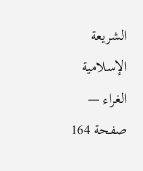الشريعة الإسلامية الغراء — صفحة 164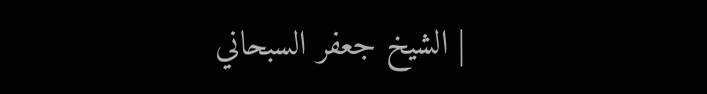| الشيخ جعفر السبحاني